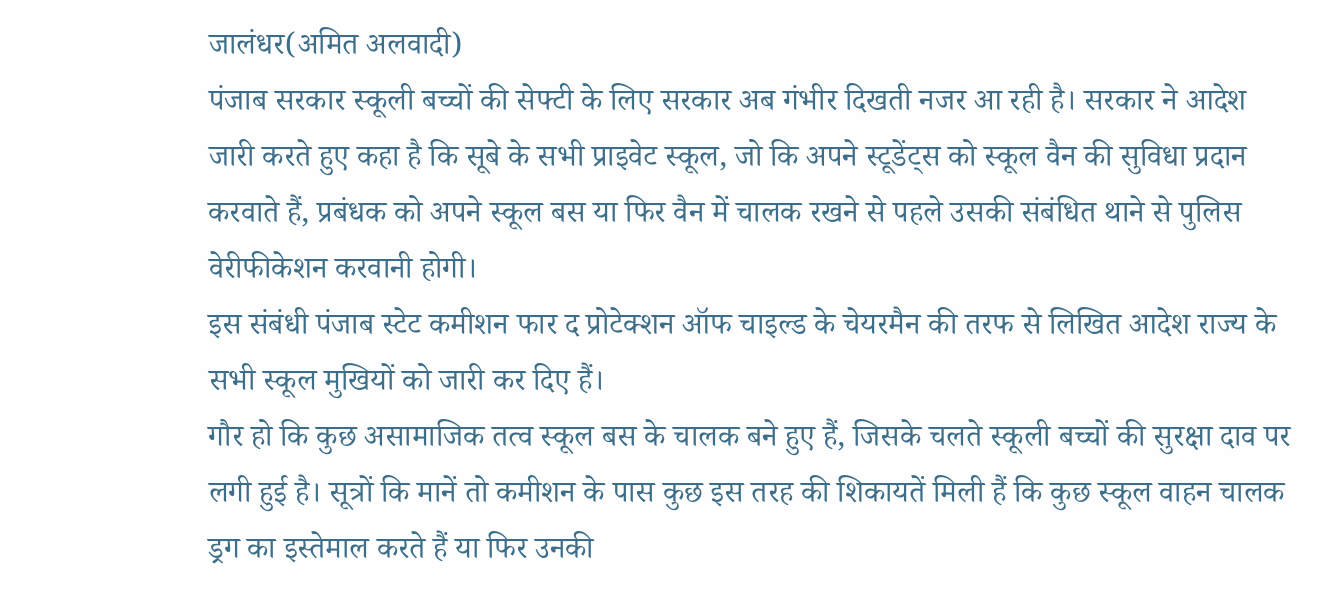जालंधर(अमित अलवादी)
पंजाब सरकार स्कूली बच्चों की सेफ्टी के लिए सरकार अब गंभीर दिखती नजर आ रही है। सरकार ने आदेश जारी करते हुए कहा है कि सूबे के सभी प्राइवेट स्कूल, जो कि अपने स्टूडेंट्स को स्कूल वैन की सुविधा प्रदान करवाते हैं, प्रबंधक को अपने स्कूल बस या फिर वैन में चालक रखने से पहले उसकी संबंधित थाने से पुलिस वेरीफीकेशन करवानी होगी।
इस संबंधी पंजाब स्टेट कमीशन फार द प्रोटेक्शन ऑफ चाइल्ड के चेयरमैन की तरफ से लिखित आदेश राज्य के सभी स्कूल मुखियों को जारी कर दिए हैं।
गौर हो कि कुछ असामाजिक तत्व स्कूल बस के चालक बने हुए हैं, जिसके चलते स्कूली बच्चों की सुरक्षा दाव पर लगी हुई है। सूत्रों कि मानें तो कमीशन के पास कुछ इस तरह की शिकायतें मिली हैं कि कुछ स्कूल वाहन चालक ड्रग का इस्तेमाल करते हैं या फिर उनकी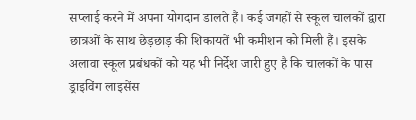सप्लाई करने में अपना योगदान डालते हैं। कई जगहों से स्कूल चालकों द्वारा छात्रओं के साथ छेड़छाड़ की शिकायतें भी कमीशन को मिली हैं। इसके अलावा स्कूल प्रबंधकों को यह भी निर्देश जारी हुए है कि चालकों के पास ड्राइविंग लाइसेंस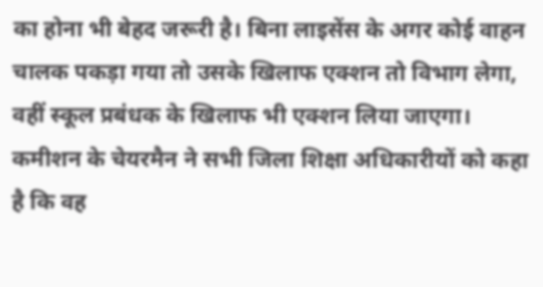का होना भी बेहद जरूरी है। बिना लाइसेंस के अगर कोई वाहन चालक पकड़ा गया तो उसके खिलाफ एक्शन तो विभाग लेगा, वहीं स्कूल प्रबंधक के खिलाफ भी एक्शन लिया जाएगा। कमीशन के चेयरमैन ने सभी जिला शिक्षा अधिकारीयों को कहा है कि वह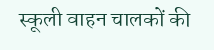स्कूली वाहन चालकों की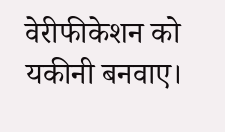वेरीफीकेशन को यकीनी बनवाए।